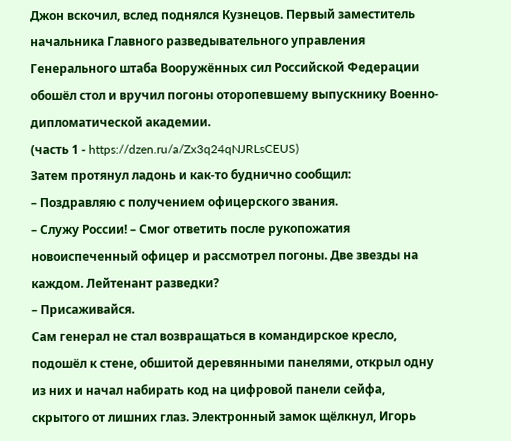Джон вскочил, вслед поднялся Кузнецов. Первый заместитель начальника Главного разведывательного управления Генерального штаба Вооружённых сил Российской Федерации обошёл стол и вручил погоны оторопевшему выпускнику Военно-дипломатической академии.
(часть 1 - https://dzen.ru/a/Zx3q24qNJRLsCEUS)
Затем протянул ладонь и как-то буднично сообщил:
– Поздравляю с получением офицерского звания.
– Служу России! – Смог ответить после рукопожатия новоиспеченный офицер и рассмотрел погоны. Две звезды на каждом. Лейтенант разведки?
– Присаживайся.
Сам генерал не стал возвращаться в командирское кресло, подошёл к стене, обшитой деревянными панелями, открыл одну из них и начал набирать код на цифровой панели сейфа, скрытого от лишних глаз. Электронный замок щёлкнул, Игорь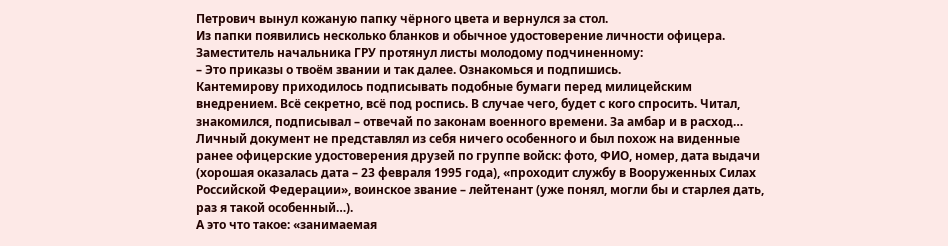Петрович вынул кожаную папку чёрного цвета и вернулся за стол.
Из папки появились несколько бланков и обычное удостоверение личности офицера. Заместитель начальника ГРУ протянул листы молодому подчиненному:
– Это приказы о твоём звании и так далее. Ознакомься и подпишись.
Кантемирову приходилось подписывать подобные бумаги перед милицейским внедрением. Всё секретно, всё под роспись. В случае чего, будет с кого спросить. Читал, знакомился, подписывал – отвечай по законам военного времени. За амбар и в расход…
Личный документ не представлял из себя ничего особенного и был похож на виденные ранее офицерские удостоверения друзей по группе войск: фото, ФИО, номер, дата выдачи (хорошая оказалась дата – 23 февраля 1995 года), «проходит службу в Вооруженных Силах Российской Федерации», воинское звание – лейтенант (уже понял, могли бы и старлея дать, раз я такой особенный…).
А это что такое: «занимаемая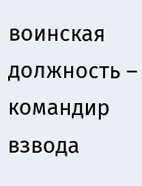воинская должность – командир взвода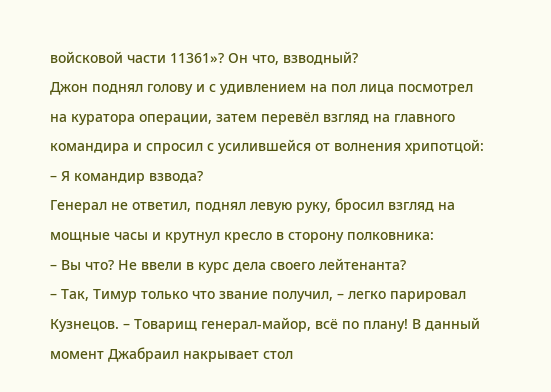войсковой части 11361»? Он что, взводный?
Джон поднял голову и с удивлением на пол лица посмотрел на куратора операции, затем перевёл взгляд на главного командира и спросил с усилившейся от волнения хрипотцой:
– Я командир взвода?
Генерал не ответил, поднял левую руку, бросил взгляд на мощные часы и крутнул кресло в сторону полковника:
– Вы что? Не ввели в курс дела своего лейтенанта?
– Так, Тимур только что звание получил, – легко парировал Кузнецов. – Товарищ генерал-майор, всё по плану! В данный момент Джабраил накрывает стол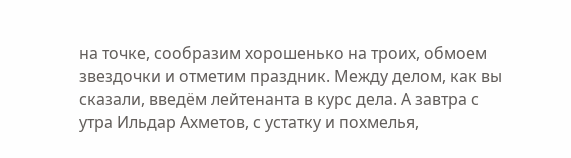на точке, сообразим хорошенько на троих, обмоем звездочки и отметим праздник. Между делом, как вы сказали, введём лейтенанта в курс дела. А завтра с утра Ильдар Ахметов, с устатку и похмелья,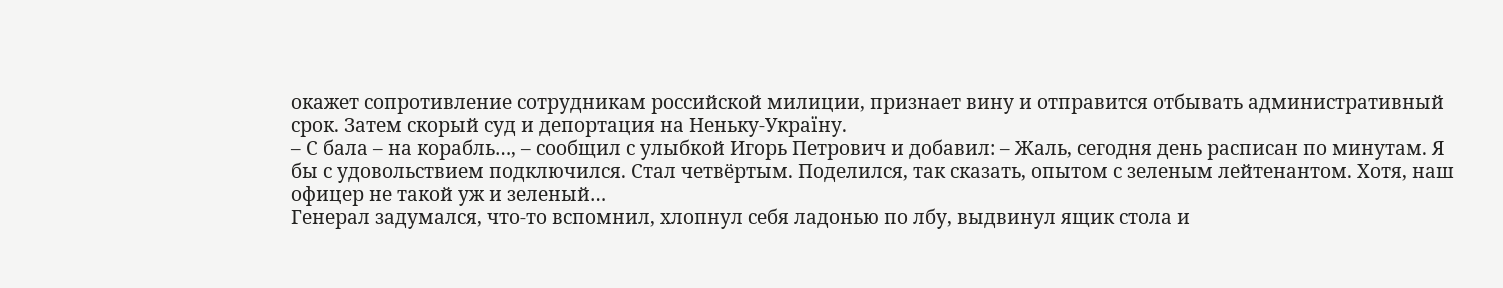окажет сопротивление сотрудникам российской милиции, признает вину и отправится отбывать административный срок. Затем скорый суд и депортация на Неньку-Україну.
– С бала – на корабль…, – сообщил с улыбкой Игорь Петрович и добавил: – Жаль, сегодня день расписан по минутам. Я бы с удовольствием подключился. Стал четвёртым. Поделился, так сказать, опытом с зеленым лейтенантом. Хотя, наш офицер не такой уж и зеленый…
Генерал задумался, что-то вспомнил, хлопнул себя ладонью по лбу, выдвинул ящик стола и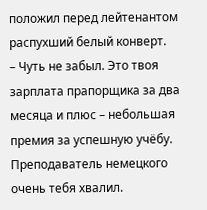положил перед лейтенантом распухший белый конверт.
– Чуть не забыл. Это твоя зарплата прапорщика за два месяца и плюс – небольшая премия за успешную учёбу. Преподаватель немецкого очень тебя хвалил.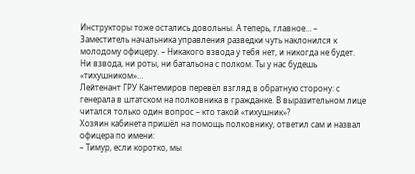Инструкторы тоже остались довольны. А теперь, главное… – Заместитель начальника управления разведки чуть наклонился к молодому офицеру. – Никакого взвода у тебя нет, и никогда не будет. Ни взвода, ни роты, ни батальона с полком. Ты у нас будешь «тихушником»…
Лейтенант ГРУ Кантемиров перевёл взгляд в обратную сторону: с генерала в штатском на полковника в гражданке. В выразительном лице читался только один вопрос – кто такой «тихушник»?
Хозяин кабинета пришёл на помощь полковнику, ответил сам и назвал офицера по имени:
– Тимур, если коротко, мы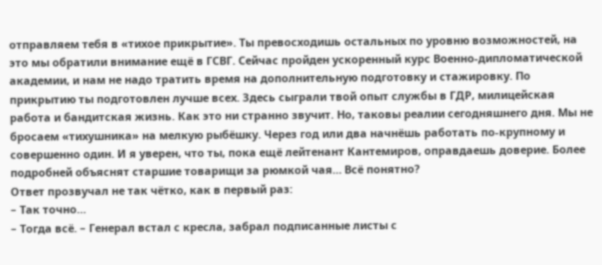отправляем тебя в «тихое прикрытие». Ты превосходишь остальных по уровню возможностей, на это мы обратили внимание ещё в ГСВГ. Сейчас пройден ускоренный курс Военно-дипломатической академии, и нам не надо тратить время на дополнительную подготовку и стажировку. По прикрытию ты подготовлен лучше всех. Здесь сыграли твой опыт службы в ГДР, милицейская работа и бандитская жизнь. Как это ни странно звучит. Но, таковы реалии сегодняшнего дня. Мы не бросаем «тихушника» на мелкую рыбёшку. Через год или два начнёшь работать по-крупному и совершенно один. И я уверен, что ты, пока ещё лейтенант Кантемиров, оправдаешь доверие. Более подробней объяснят старшие товарищи за рюмкой чая… Всё понятно?
Ответ прозвучал не так чётко, как в первый раз:
– Так точно…
– Тогда всё. – Генерал встал с кресла, забрал подписанные листы с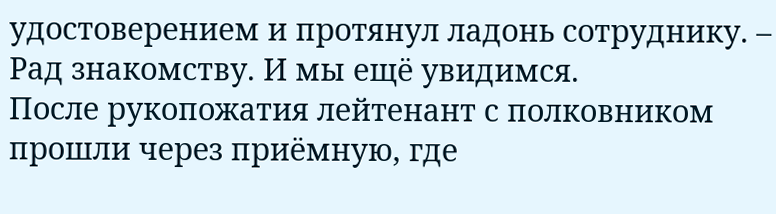удостоверением и протянул ладонь сотруднику. – Рад знакомству. И мы ещё увидимся.
После рукопожатия лейтенант с полковником прошли через приёмную, где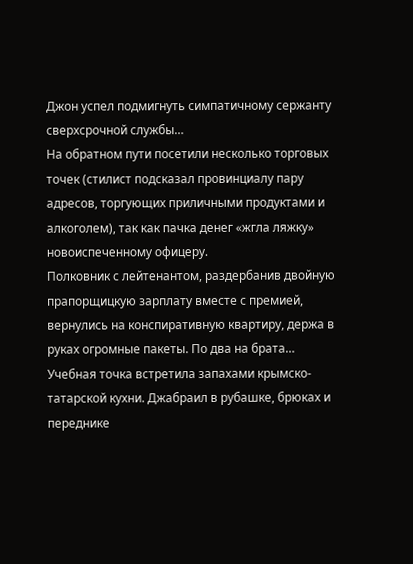Джон успел подмигнуть симпатичному сержанту сверхсрочной службы…
На обратном пути посетили несколько торговых точек (стилист подсказал провинциалу пару адресов, торгующих приличными продуктами и алкоголем), так как пачка денег «жгла ляжку» новоиспеченному офицеру.
Полковник с лейтенантом, раздербанив двойную прапорщицкую зарплату вместе с премией, вернулись на конспиративную квартиру, держа в руках огромные пакеты. По два на брата…
Учебная точка встретила запахами крымско-татарской кухни. Джабраил в рубашке, брюках и переднике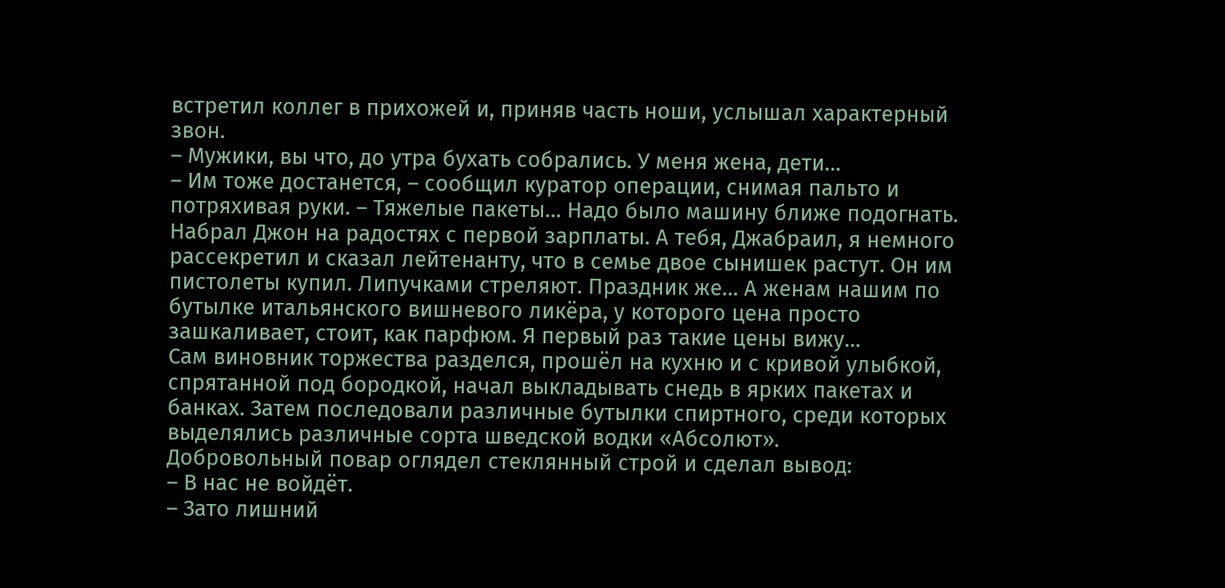встретил коллег в прихожей и, приняв часть ноши, услышал характерный звон.
– Мужики, вы что, до утра бухать собрались. У меня жена, дети…
– Им тоже достанется, – сообщил куратор операции, снимая пальто и потряхивая руки. – Тяжелые пакеты… Надо было машину ближе подогнать. Набрал Джон на радостях с первой зарплаты. А тебя, Джабраил, я немного рассекретил и сказал лейтенанту, что в семье двое сынишек растут. Он им пистолеты купил. Липучками стреляют. Праздник же… А женам нашим по бутылке итальянского вишневого ликёра, у которого цена просто зашкаливает, стоит, как парфюм. Я первый раз такие цены вижу…
Сам виновник торжества разделся, прошёл на кухню и с кривой улыбкой, спрятанной под бородкой, начал выкладывать снедь в ярких пакетах и банках. Затем последовали различные бутылки спиртного, среди которых выделялись различные сорта шведской водки «Абсолют».
Добровольный повар оглядел стеклянный строй и сделал вывод:
– В нас не войдёт.
– Зато лишний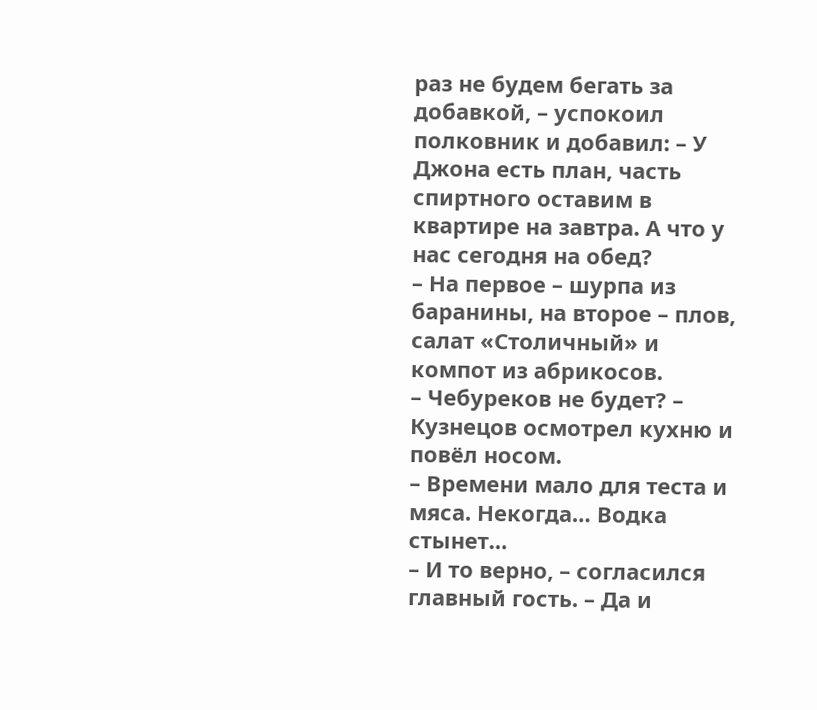раз не будем бегать за добавкой, – успокоил полковник и добавил: – У Джона есть план, часть спиртного оставим в квартире на завтра. А что у нас сегодня на обед?
– На первое – шурпа из баранины, на второе – плов, салат «Столичный» и компот из абрикосов.
– Чебуреков не будет? – Кузнецов осмотрел кухню и повёл носом.
– Времени мало для теста и мяса. Некогда… Водка стынет…
– И то верно, – согласился главный гость. – Да и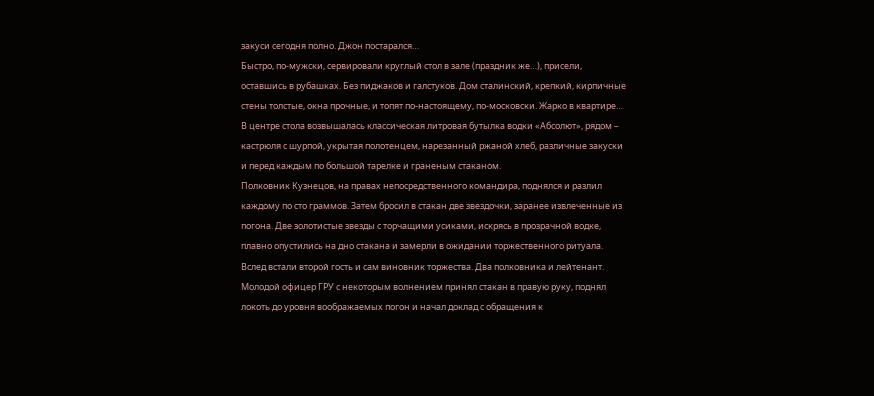закуси сегодня полно. Джон постарался…
Быстро, по-мужски, сервировали круглый стол в зале (праздник же…), присели, оставшись в рубашках. Без пиджаков и галстуков. Дом сталинский, крепкий, кирпичные стены толстые, окна прочные, и топят по-настоящему, по-московски. Жарко в квартире…
В центре стола возвышалась классическая литровая бутылка водки «Абсолют», рядом – кастрюля с шурпой, укрытая полотенцем, нарезанный ржаной хлеб, различные закуски и перед каждым по большой тарелке и граненым стаканом.
Полковник Кузнецов, на правах непосредственного командира, поднялся и разлил каждому по сто граммов. Затем бросил в стакан две звездочки, заранее извлеченные из погона. Две золотистые звезды с торчащими усиками, искрясь в прозрачной водке, плавно опустились на дно стакана и замерли в ожидании торжественного ритуала.
Вслед встали второй гость и сам виновник торжества. Два полковника и лейтенант. Молодой офицер ГРУ с некоторым волнением принял стакан в правую руку, поднял локоть до уровня воображаемых погон и начал доклад с обращения к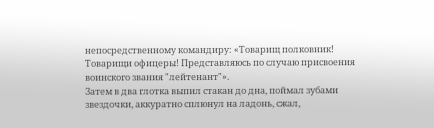непосредственному командиру: «Товарищ полковник! Товарищи офицеры! Представляюсь по случаю присвоения воинского звания "лейтенант"».
Затем в два глотка выпил стакан до дна, поймал зубами звездочки, аккуратно сплюнул на ладонь, сжал,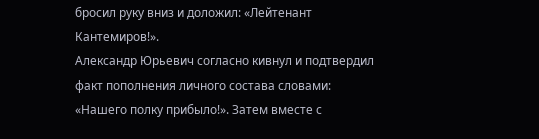бросил руку вниз и доложил: «Лейтенант Кантемиров!».
Александр Юрьевич согласно кивнул и подтвердил факт пополнения личного состава словами: «Нашего полку прибыло!». Затем вместе с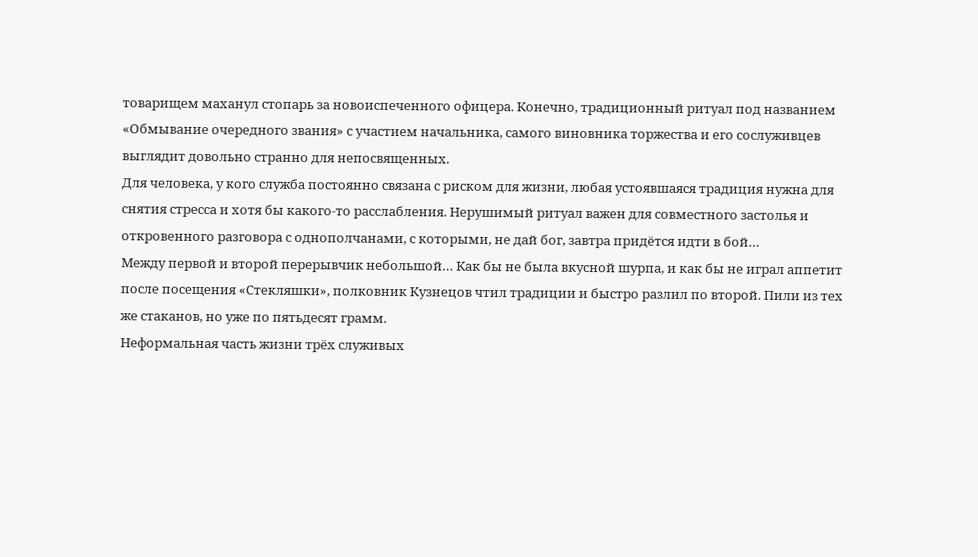товарищем маханул стопарь за новоиспеченного офицера. Конечно, традиционный ритуал под названием «Обмывание очередного звания» с участием начальника, самого виновника торжества и его сослуживцев выглядит довольно странно для непосвященных.
Для человека, у кого служба постоянно связана с риском для жизни, любая устоявшаяся традиция нужна для снятия стресса и хотя бы какого-то расслабления. Нерушимый ритуал важен для совместного застолья и откровенного разговора с однополчанами, с которыми, не дай бог, завтра придётся идти в бой…
Между первой и второй перерывчик небольшой… Как бы не была вкусной шурпа, и как бы не играл аппетит после посещения «Стекляшки», полковник Кузнецов чтил традиции и быстро разлил по второй. Пили из тех же стаканов, но уже по пятьдесят грамм.
Неформальная часть жизни трёх служивых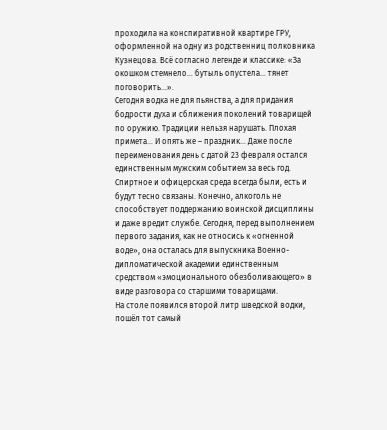проходила на конспиративной квартире ГРУ, оформленной на одну из родственниц полковника Кузнецова. Всё согласно легенде и классике: «За окошком стемнело… бутыль опустела… тянет поговорить…».
Сегодня водка не для пьянства, а для придания бодрости духа и сближения поколений товарищей по оружию. Традиции нельзя нарушать. Плохая примета… И опять же – праздник… Даже после переименования день с датой 23 февраля остался единственным мужским событием за весь год.
Спиртное и офицерская среда всегда были, есть и будут тесно связаны. Конечно, алкоголь не способствует поддержанию воинской дисциплины и даже вредит службе. Сегодня, перед выполнением первого задания, как не относись к «огненной воде», она осталась для выпускника Военно-дипломатической академии единственным средством «эмоционального обезболивающего» в виде разговора со старшими товарищами.
На столе появился второй литр шведской водки, пошёл тот самый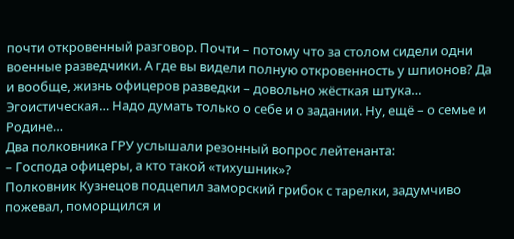почти откровенный разговор. Почти – потому что за столом сидели одни военные разведчики. А где вы видели полную откровенность у шпионов? Да и вообще, жизнь офицеров разведки – довольно жёсткая штука… Эгоистическая… Надо думать только о себе и о задании. Ну, ещё – о семье и Родине…
Два полковника ГРУ услышали резонный вопрос лейтенанта:
– Господа офицеры, а кто такой «тихушник»?
Полковник Кузнецов подцепил заморский грибок с тарелки, задумчиво пожевал, поморщился и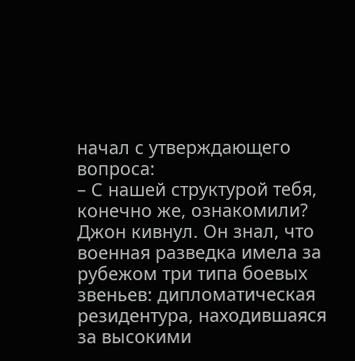начал с утверждающего вопроса:
– С нашей структурой тебя, конечно же, ознакомили?
Джон кивнул. Он знал, что военная разведка имела за рубежом три типа боевых звеньев: дипломатическая резидентура, находившаяся за высокими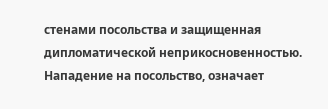стенами посольства и защищенная дипломатической неприкосновенностью. Нападение на посольство, означает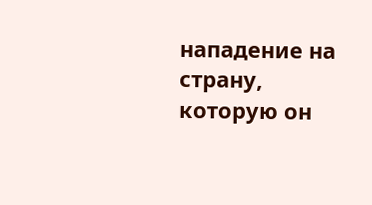нападение на страну, которую он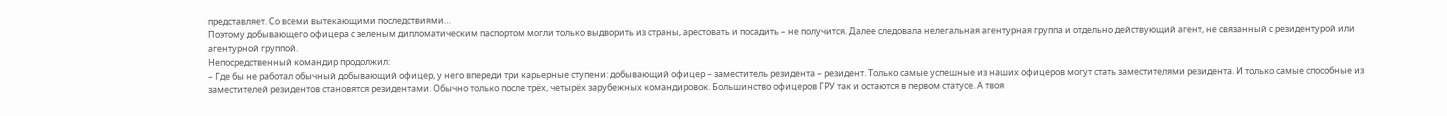представляет. Со всеми вытекающими последствиями…
Поэтому добывающего офицера с зеленым дипломатическим паспортом могли только выдворить из страны, арестовать и посадить – не получится. Далее следовала нелегальная агентурная группа и отдельно действующий агент, не связанный с резидентурой или агентурной группой.
Непосредственный командир продолжил:
– Где бы не работал обычный добывающий офицер, у него впереди три карьерные ступени: добывающий офицер – заместитель резидента – резидент. Только самые успешные из наших офицеров могут стать заместителями резидента. И только самые способные из заместителей резидентов становятся резидентами. Обычно только после трёх, четырёх зарубежных командировок. Большинство офицеров ГРУ так и остаются в первом статусе. А твоя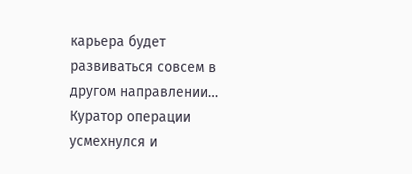карьера будет развиваться совсем в другом направлении…
Куратор операции усмехнулся и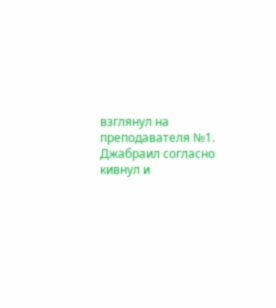взглянул на преподавателя №1. Джабраил согласно кивнул и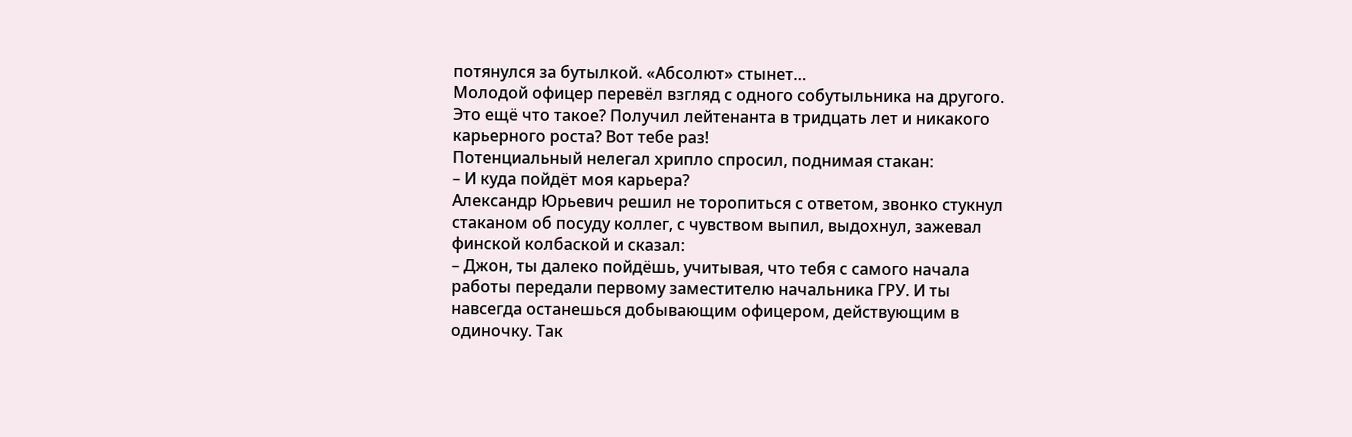потянулся за бутылкой. «Абсолют» стынет…
Молодой офицер перевёл взгляд с одного собутыльника на другого. Это ещё что такое? Получил лейтенанта в тридцать лет и никакого карьерного роста? Вот тебе раз!
Потенциальный нелегал хрипло спросил, поднимая стакан:
– И куда пойдёт моя карьера?
Александр Юрьевич решил не торопиться с ответом, звонко стукнул стаканом об посуду коллег, с чувством выпил, выдохнул, зажевал финской колбаской и сказал:
– Джон, ты далеко пойдёшь, учитывая, что тебя с самого начала работы передали первому заместителю начальника ГРУ. И ты навсегда останешься добывающим офицером, действующим в одиночку. Так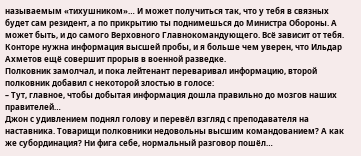называемым «тихушником»… И может получиться так, что у тебя в связных будет сам резидент, а по прикрытию ты поднимешься до Министра Обороны. А может быть, и до самого Верховного Главнокомандующего. Всё зависит от тебя. Конторе нужна информация высшей пробы, и я больше чем уверен, что Ильдар Ахметов ещё совершит прорыв в военной разведке.
Полковник замолчал, и пока лейтенант переваривал информацию, второй полковник добавил с некоторой злостью в голосе:
– Тут, главное, чтобы добытая информация дошла правильно до мозгов наших правителей…
Джон с удивлением поднял голову и перевёл взгляд с преподавателя на наставника. Товарищи полковники недовольны высшим командованием? А как же субординация? Ни фига себе, нормальный разговор пошёл…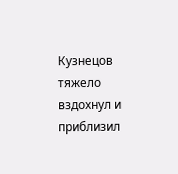Кузнецов тяжело вздохнул и приблизил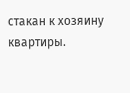стакан к хозяину квартиры.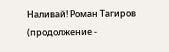Наливай! Роман Тагиров (продолжение -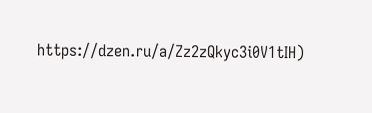https://dzen.ru/a/Zz2zQkyc3i0V1tIH)